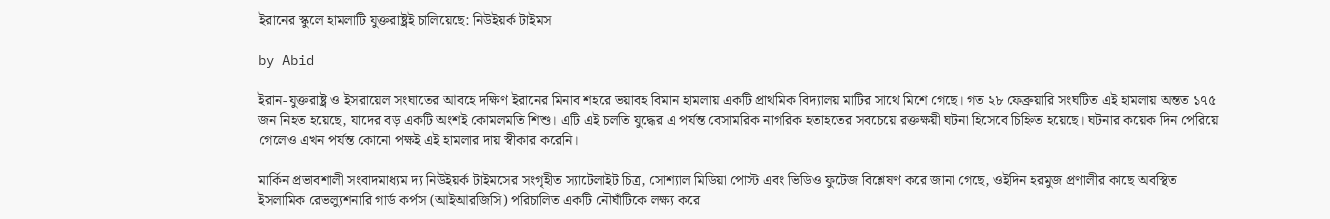ইরানের স্কুলে হামলাটি যুক্তরাষ্ট্রই চালিয়েছে: নিউইয়র্ক টাইমস

by Abid

ইরান-যুক্তরাষ্ট্র ও ইসরায়েল সংঘাতের আবহে দক্ষিণ ইরানের মিনাব শহরে ভয়াবহ বিমান হামলায় একটি প্রাথমিক বিদ্যালয় মাটির সাথে মিশে গেছে। গত ২৮ ফেব্রুয়ারি সংঘটিত এই হামলায় অন্তত ১৭৫ জন নিহত হয়েছে, যাদের বড় একটি অংশই কোমলমতি শিশু। এটি এই চলতি যুদ্ধের এ পর্যন্ত বেসামরিক নাগরিক হতাহতের সবচেয়ে রক্তক্ষয়ী ঘটনা হিসেবে চিহ্নিত হয়েছে। ঘটনার কয়েক দিন পেরিয়ে গেলেও এখন পর্যন্ত কোনো পক্ষই এই হামলার দায় স্বীকার করেনি।

মার্কিন প্রভাবশালী সংবাদমাধ্যম দ্য নিউইয়র্ক টাইমসের সংগৃহীত স্যাটেলাইট চিত্র, সোশ্যাল মিডিয়া পোস্ট এবং ভিডিও ফুটেজ বিশ্লেষণ করে জানা গেছে, ওইদিন হরমুজ প্রণালীর কাছে অবস্থিত ইসলামিক রেভল্যুশনারি গার্ড কর্পস (আইআরজিসি) পরিচালিত একটি নৌঘাঁটিকে লক্ষ্য করে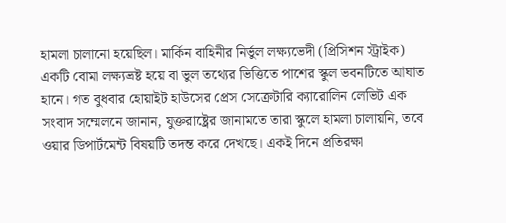হামলা চালানো হয়েছিল। মার্কিন বাহিনীর নির্ভুল লক্ষ্যভেদী (প্রিসিশন স্ট্রাইক) একটি বোমা লক্ষ্যভ্রষ্ট হয়ে বা ভুল তথ্যের ভিত্তিতে পাশের স্কুল ভবনটিতে আঘাত হানে। গত বুধবার হোয়াইট হাউসের প্রেস সেক্রেটারি ক্যারোলিন লেভিট এক সংবাদ সম্মেলনে জানান, যুক্তরাষ্ট্রের জানামতে তারা স্কুলে হামলা চালায়নি, তবে ওয়ার ডিপার্টমেন্ট বিষয়টি তদন্ত করে দেখছে। একই দিনে প্রতিরক্ষা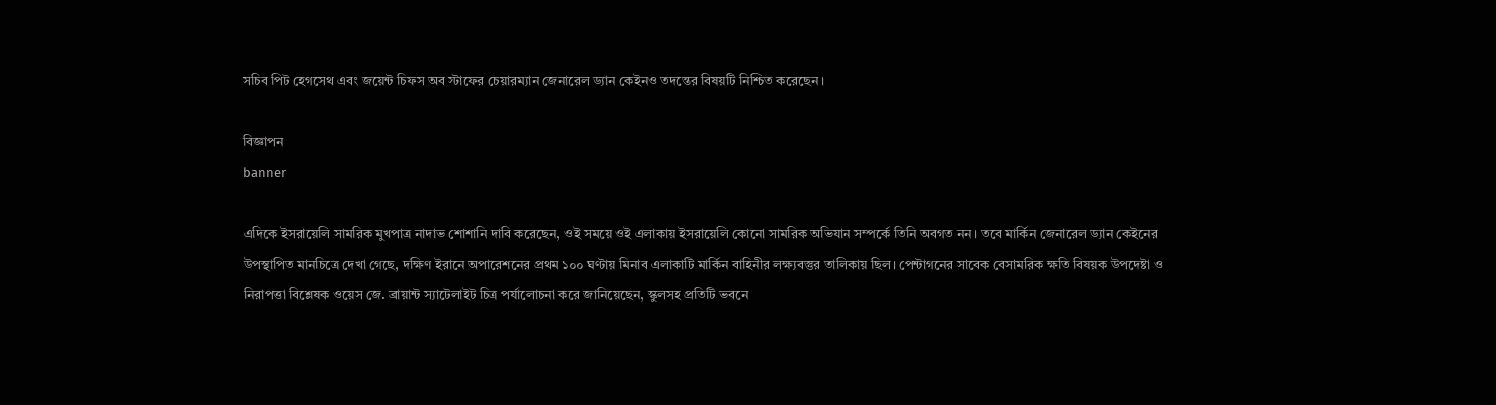সচিব পিট হেগসেথ এবং জয়েন্ট চিফস অব স্টাফের চেয়ারম্যান জেনারেল ড্যান কেইনও তদন্তের বিষয়টি নিশ্চিত করেছেন।

বিজ্ঞাপন
banner

এদিকে ইসরায়েলি সামরিক মুখপাত্র নাদাভ শোশানি দাবি করেছেন, ওই সময়ে ওই এলাকায় ইসরায়েলি কোনো সামরিক অভিযান সম্পর্কে তিনি অবগত নন। তবে মার্কিন জেনারেল ড্যান কেইনের উপস্থাপিত মানচিত্রে দেখা গেছে, দক্ষিণ ইরানে অপারেশনের প্রথম ১০০ ঘণ্টায় মিনাব এলাকাটি মার্কিন বাহিনীর লক্ষ্যবস্তুর তালিকায় ছিল। পেন্টাগনের সাবেক বেসামরিক ক্ষতি বিষয়ক উপদেষ্টা ও নিরাপত্তা বিশ্লেষক ওয়েস জে. ব্রায়ান্ট স্যাটেলাইট চিত্র পর্যালোচনা করে জানিয়েছেন, স্কুলসহ প্রতিটি ভবনে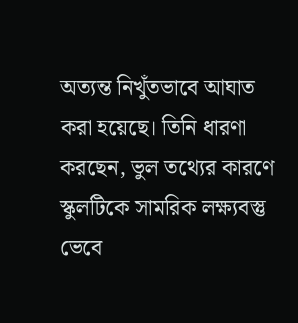অত্যন্ত নিখুঁতভাবে আঘাত করা হয়েছে। তিনি ধারণা করছেন, ভুল তথ্যের কারণে স্কুলটিকে সামরিক লক্ষ্যবস্তু ভেবে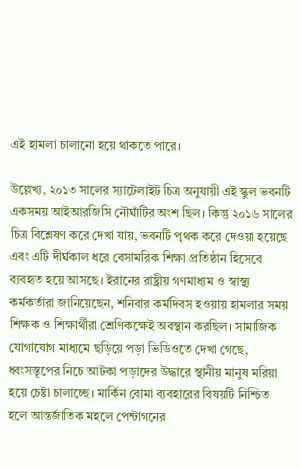এই হামলা চালানো হয়ে থাকতে পারে।

উল্লেখ্য, ২০১৩ সালের স্যাটেলাইট চিত্র অনুযায়ী এই স্কুল ভবনটি একসময় আইআরজিসি নৌঘাঁটির অংশ ছিল। কিন্তু ২০১৬ সালের চিত্র বিশ্লেষণ করে দেখা যায়, ভবনটি পৃথক করে দেওয়া হয়েছে এবং এটি দীর্ঘকাল ধরে বেসামরিক শিক্ষা প্রতিষ্ঠান হিসেবে ব্যবহৃত হয়ে আসছে। ইরানের রাষ্ট্রীয় গণমাধ্যম ও স্বাস্থ্য কর্মকর্তারা জানিয়েছেন, শনিবার কর্মদিবস হওয়ায় হামলার সময় শিক্ষক ও শিক্ষার্থীরা শ্রেণিকক্ষেই অবস্থান করছিল। সামাজিক যোগাযোগ মাধ্যমে ছড়িয়ে পড়া ভিডিওতে দেখা গেছে, ধ্বংসস্তূপের নিচে আটকা পড়াদের উদ্ধারে স্থানীয় মানুষ মরিয়া হয়ে চেষ্টা চালাচ্ছে। মার্কিন বোমা ব্যবহারের বিষয়টি নিশ্চিত হলে আন্তর্জাতিক মহলে পেন্টাগনের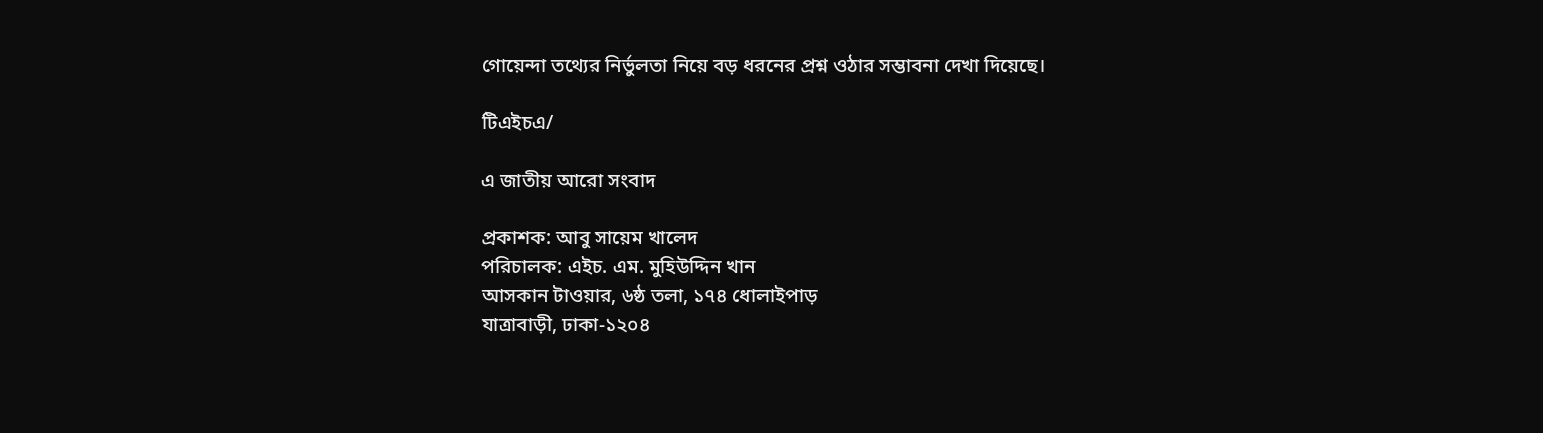গোয়েন্দা তথ্যের নির্ভুলতা নিয়ে বড় ধরনের প্রশ্ন ওঠার সম্ভাবনা দেখা দিয়েছে।

টিএইচএ/

এ জাতীয় আরো সংবাদ

প্রকাশক: আবু সায়েম খালেদ
পরিচালক: এইচ. এম. মুহিউদ্দিন খান
আসকান টাওয়ার, ৬ষ্ঠ তলা, ১৭৪ ধোলাইপাড়
যাত্রাবাড়ী, ঢাকা-১২০৪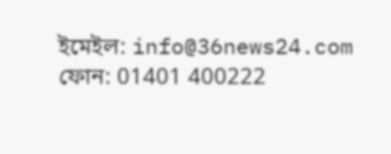ইমেইল: info@36news24.com
ফোন: 01401 400222